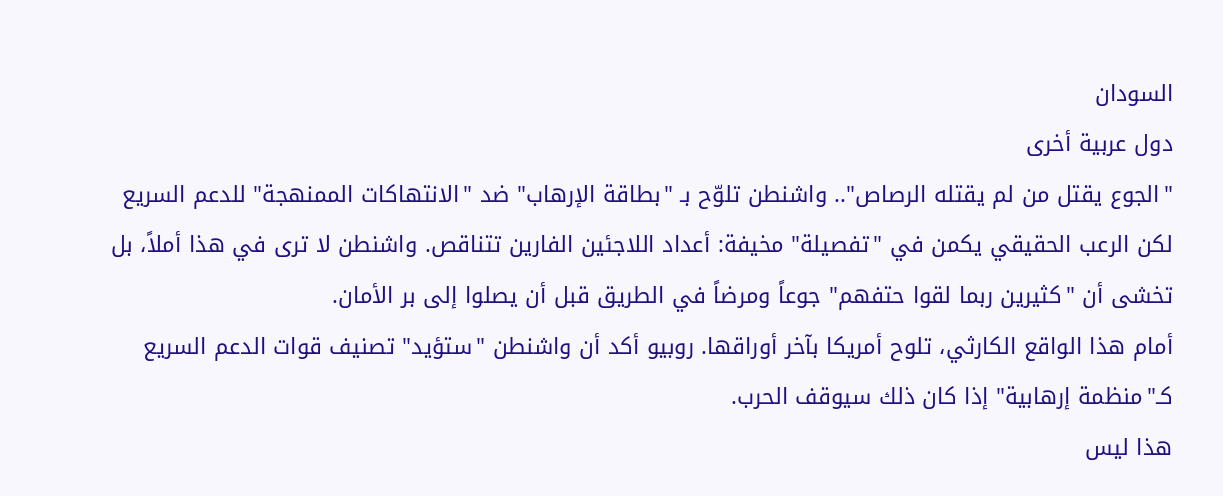السودان
دول عربية أخرى
"الجوع يقتل من لم يقتله الرصاص".. واشنطن تلوّح بـ "بطاقة الإرهاب" ضد "الانتهاكات الممنهجة" للدعم السريع
لكن الرعب الحقيقي يكمن في "تفصيلة" مخيفة: أعداد اللاجئين الفارين تتناقص. واشنطن لا ترى في هذا أملاً، بل تخشى أن "كثيرين ربما لقوا حتفهم" جوعاً ومرضاً في الطريق قبل أن يصلوا إلى بر الأمان.
أمام هذا الواقع الكارثي، تلوح أمريكا بآخر أوراقها. روبيو أكد أن واشنطن "ستؤيد" تصنيف قوات الدعم السريع كـ"منظمة إرهابية" إذا كان ذلك سيوقف الحرب.
هذا ليس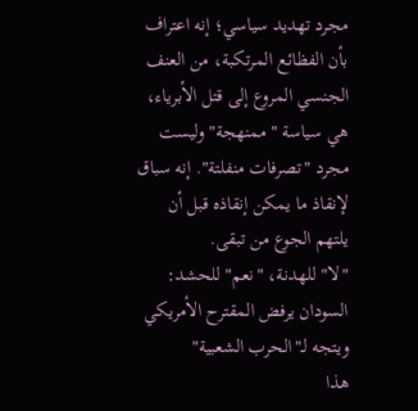مجرد تهديد سياسي؛ إنه اعتراف بأن الفظائع المرتكبة، من العنف الجنسي المروع إلى قتل الأبرياء، هي سياسة "ممنهجة" وليست مجرد "تصرفات منفلتة". إنه سباق لإنقاذ ما يمكن إنقاذه قبل أن يلتهم الجوع من تبقى.
"لا" للهدنة، "نعم" للحشد: السودان يرفض المقترح الأمريكي ويتجه لـ"الحرب الشعبية"
هذا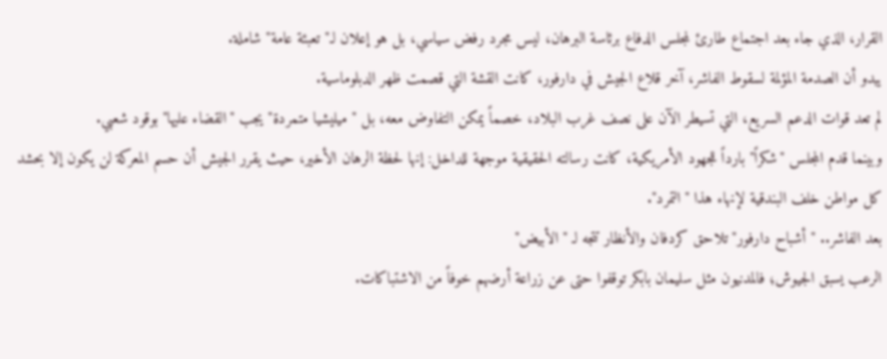القرار، الذي جاء بعد اجتماع طارئ لمجلس الدفاع برئاسة البرهان، ليس مجرد رفض سياسي، بل هو إعلان لـ"تعبئة عامة" شاملة.
يبدو أن الصدمة المؤلمة لسقوط الفاشر، آخر قلاع الجيش في دارفور، كانت القشة التي قصمت ظهر الدبلوماسية.
لم تعد قوات الدعم السريع، التي تسيطر الآن على نصف غرب البلاد، خصماً يمكن التفاوض معه، بل "ميليشيا متمردة" يجب "القضاء عليها" بوقود شعبي.
وبينما قدم المجلس "شكراً" بارداً للجهود الأمريكية، كانت رسالته الحقيقية موجهة للداخل: إنها لحظة الرهان الأخير، حيث يقرر الجيش أن حسم المعركة لن يكون إلا بحشد كل مواطن خلف البندقية لإنهاء هذا "التمرد".
بعد الفاشر.. "أشباح دارفور" تلاحق كردفان والأنظار تتجه لـ "الأبيض"
الرعب يسبق الجيوش؛ فالمدنيون مثل سليمان بابكر توقفوا حتى عن زراعة أرضهم خوفاً من الاشتباكات.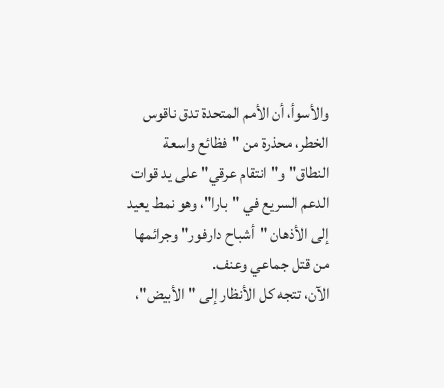والأسوأ، أن الأمم المتحدة تدق ناقوس الخطر، محذرة من "فظائع واسعة النطاق" و"انتقام عرقي" على يد قوات الدعم السريع في "بارا"، وهو نمط يعيد إلى الأذهان "أشباح دارفور" وجرائمها من قتل جماعي وعنف.
الآن، تتجه كل الأنظار إلى "الأبيض"،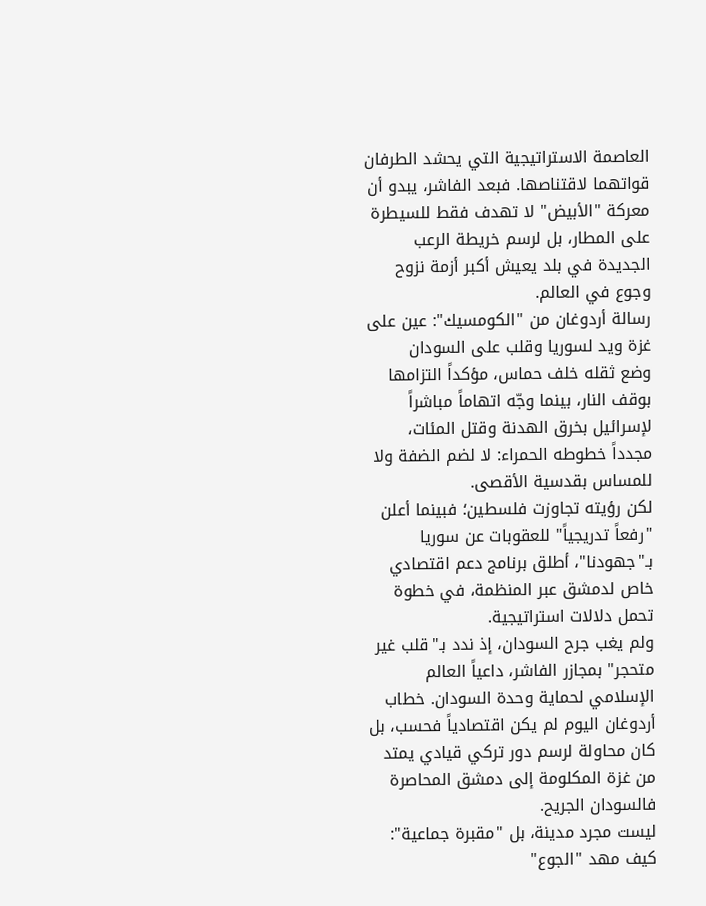العاصمة الاستراتيجية التي يحشد الطرفان قواتهما لاقتناصها. فبعد الفاشر، يبدو أن معركة "الأبيض" لا تهدف فقط للسيطرة على المطار، بل لرسم خريطة الرعب الجديدة في بلد يعيش أكبر أزمة نزوح وجوع في العالم.
رسالة أردوغان من "الكومسيك": عين على غزة ويد لسوريا وقلب على السودان
وضع ثقله خلف حماس، مؤكداً التزامها بوقف النار، بينما وجّه اتهاماً مباشراً لإسرائيل بخرق الهدنة وقتل المئات، مجدداً خطوطه الحمراء: لا لضم الضفة ولا للمساس بقدسية الأقصى.
لكن رؤيته تجاوزت فلسطين؛ فبينما أعلن "رفعاً تدريجياً" للعقوبات عن سوريا بـ"جهودنا"، أطلق برنامج دعم اقتصادي خاص لدمشق عبر المنظمة، في خطوة تحمل دلالات استراتيجية.
ولم يغب جرح السودان، إذ ندد بـ"قلب غير متحجر" بمجازر الفاشر، داعياً العالم الإسلامي لحماية وحدة السودان. خطاب أردوغان اليوم لم يكن اقتصادياً فحسب، بل كان محاولة لرسم دور تركي قيادي يمتد من غزة المكلومة إلى دمشق المحاصرة فالسودان الجريح.
ليست مجرد مدينة، بل "مقبرة جماعية": كيف مهد "الجوع"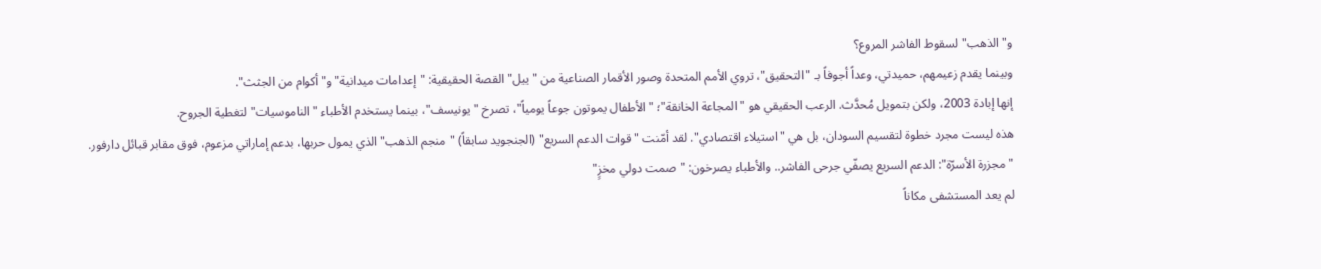و"الذهب" لسقوط الفاشر المروع؟
وبينما يقدم زعيمهم، حميدتي، وعداً أجوفاً بـ "التحقيق"، تروي الأمم المتحدة وصور الأقمار الصناعية من "ييل" القصة الحقيقية: "إعدامات ميدانية" و"أكوام من الجثث".
إنها إبادة 2003، ولكن بتمويل مُحدَّث. الرعب الحقيقي هو "المجاعة الخانقة"؛ "الأطفال يموتون جوعاً يومياً"، تصرخ "يونيسف"، بينما يستخدم الأطباء "الناموسيات" لتغطية الجروح.
هذه ليست مجرد خطوة لتقسيم السودان، بل هي "استيلاء اقتصادي". لقد أمّنت "قوات الدعم السريع" (الجنجويد سابقاً) "منجم الذهب" الذي يمول حربها، بدعم إماراتي مزعوم، فوق مقابر قبائل دارفور.
"مجزرة الأسرّة": الدعم السريع يصفّي جرحى الفاشر.. والأطباء يصرخون: "صمت دولي مخزٍ"
لم يعد المستشفى مكاناً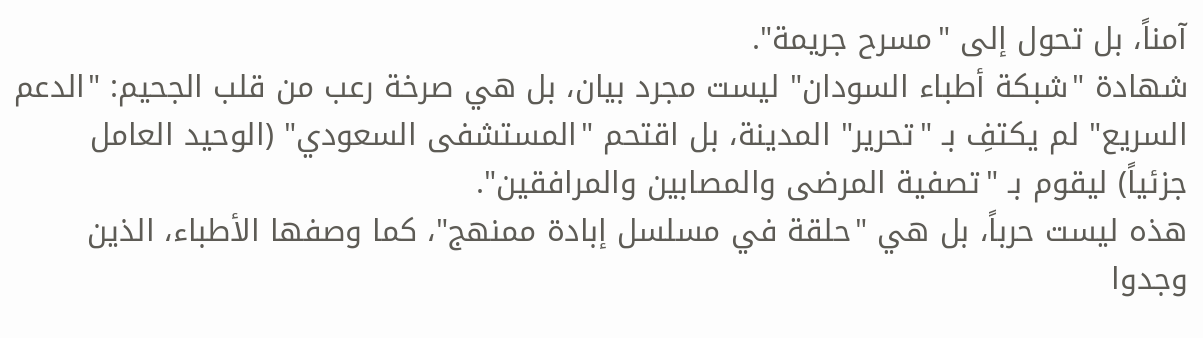آمناً، بل تحول إلى "مسرح جريمة".
شهادة "شبكة أطباء السودان" ليست مجرد بيان، بل هي صرخة رعب من قلب الجحيم: "الدعم السريع" لم يكتفِ بـ "تحرير" المدينة، بل اقتحم "المستشفى السعودي" (الوحيد العامل جزئياً) ليقوم بـ "تصفية المرضى والمصابين والمرافقين".
هذه ليست حرباً، بل هي "حلقة في مسلسل إبادة ممنهج"، كما وصفها الأطباء، الذين وجدوا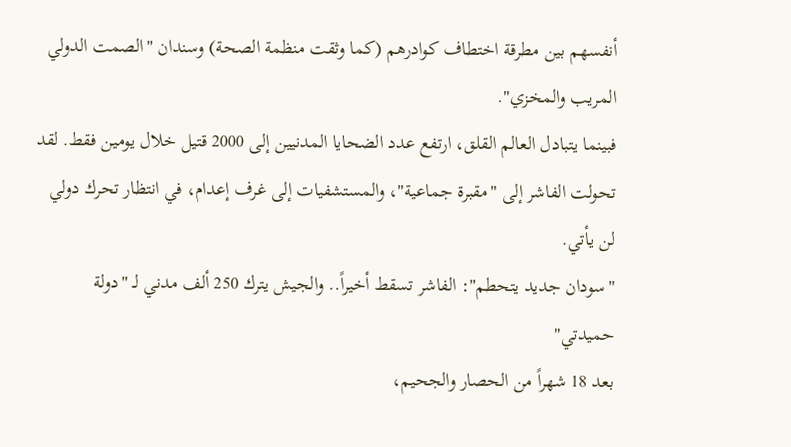أنفسهم بين مطرقة اختطاف كوادرهم (كما وثقت منظمة الصحة) وسندان "الصمت الدولي المريب والمخزي".
فبينما يتبادل العالم القلق، ارتفع عدد الضحايا المدنيين إلى 2000 قتيل خلال يومين فقط. لقد تحولت الفاشر إلى "مقبرة جماعية"، والمستشفيات إلى غرف إعدام، في انتظار تحرك دولي لن يأتي.
"سودان جديد يتحطم": الفاشر تسقط أخيراً.. والجيش يترك 250 ألف مدني لـ "دولة حميدتي"
بعد 18 شهراً من الحصار والجحيم،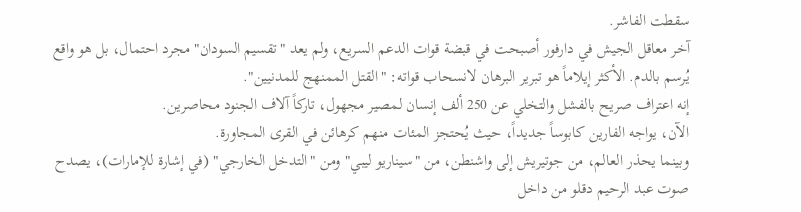سقطت الفاشر.
آخر معاقل الجيش في دارفور أصبحت في قبضة قوات الدعم السريع، ولم يعد "تقسيم السودان" مجرد احتمال، بل هو واقع يُرسم بالدم. الأكثر إيلاماً هو تبرير البرهان لانسحاب قواته: "القتل الممنهج للمدنيين".
إنه اعتراف صريح بالفشل والتخلي عن 250 ألف إنسان لمصير مجهول، تاركاً آلاف الجنود محاصرين.
الآن، يواجه الفارين كابوساً جديداً، حيث يُحتجز المئات منهم كرهائن في القرى المجاورة.
وبينما يحذر العالم، من جوتيريش إلى واشنطن، من "سيناريو ليبي" ومن "التدخل الخارجي" (في إشارة للإمارات)، يصدح صوت عبد الرحيم دقلو من داخل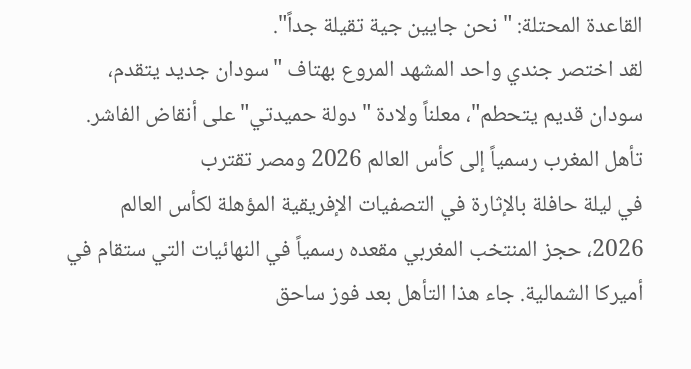القاعدة المحتلة: "نحن جايين جية تقيلة جداً".
لقد اختصر جندي واحد المشهد المروع بهتاف "سودان جديد يتقدم، سودان قديم يتحطم"، معلناً ولادة "دولة حميدتي" على أنقاض الفاشر.
تأهل المغرب رسمياً إلى كأس العالم 2026 ومصر تقترب
في ليلة حافلة بالإثارة في التصفيات الإفريقية المؤهلة لكأس العالم 2026، حجز المنتخب المغربي مقعده رسمياً في النهائيات التي ستقام في أميركا الشمالية. جاء هذا التأهل بعد فوز ساحق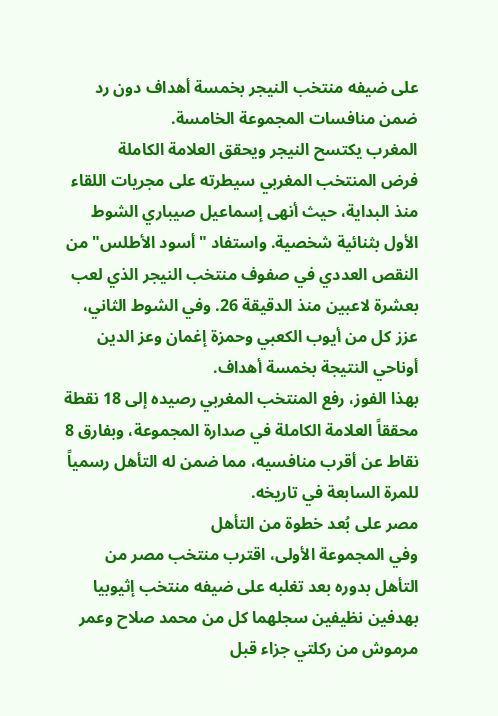على ضيفه منتخب النيجر بخمسة أهداف دون رد ضمن منافسات المجموعة الخامسة.
المغرب يكتسح النيجر ويحقق العلامة الكاملة
فرض المنتخب المغربي سيطرته على مجريات اللقاء منذ البداية، حيث أنهى إسماعيل صيباري الشوط الأول بثنائية شخصية. واستفاد "أسود الأطلس" من النقص العددي في صفوف منتخب النيجر الذي لعب بعشرة لاعبين منذ الدقيقة 26. وفي الشوط الثاني، عزز كل من أيوب الكعبي وحمزة إغمان وعز الدين أوناحي النتيجة بخمسة أهداف.
بهذا الفوز، رفع المنتخب المغربي رصيده إلى 18 نقطة محققاً العلامة الكاملة في صدارة المجموعة، وبفارق 8 نقاط عن أقرب منافسيه، مما ضمن له التأهل رسمياً للمرة السابعة في تاريخه.
مصر على بُعد خطوة من التأهل
وفي المجموعة الأولى، اقترب منتخب مصر من التأهل بدوره بعد تغلبه على ضيفه منتخب إثيوبيا بهدفين نظيفين سجلهما كل من محمد صلاح وعمر مرموش من ركلتي جزاء قبل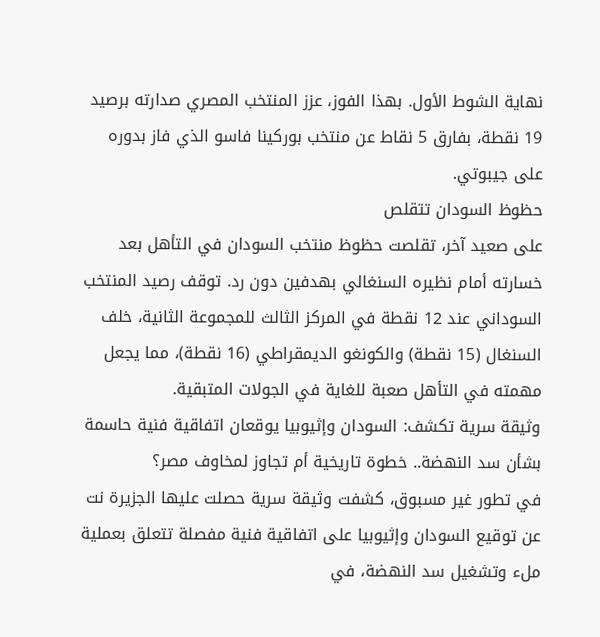نهاية الشوط الأول. بهذا الفوز، عزز المنتخب المصري صدارته برصيد 19 نقطة، بفارق 5 نقاط عن منتخب بوركينا فاسو الذي فاز بدوره على جيبوتي.
حظوظ السودان تتقلص
على صعيد آخر، تقلصت حظوظ منتخب السودان في التأهل بعد خسارته أمام نظيره السنغالي بهدفين دون رد. توقف رصيد المنتخب السوداني عند 12 نقطة في المركز الثالث للمجموعة الثانية، خلف السنغال (15 نقطة) والكونغو الديمقراطي (16 نقطة)، مما يجعل مهمته في التأهل صعبة للغاية في الجولات المتبقية.
وثيقة سرية تكشف: السودان وإثيوبيا يوقعان اتفاقية فنية حاسمة بشأن سد النهضة.. خطوة تاريخية أم تجاوز لمخاوف مصر؟
في تطور غير مسبوق، كشفت وثيقة سرية حصلت عليها الجزيرة نت عن توقيع السودان وإثيوبيا على اتفاقية فنية مفصلة تتعلق بعملية ملء وتشغيل سد النهضة، في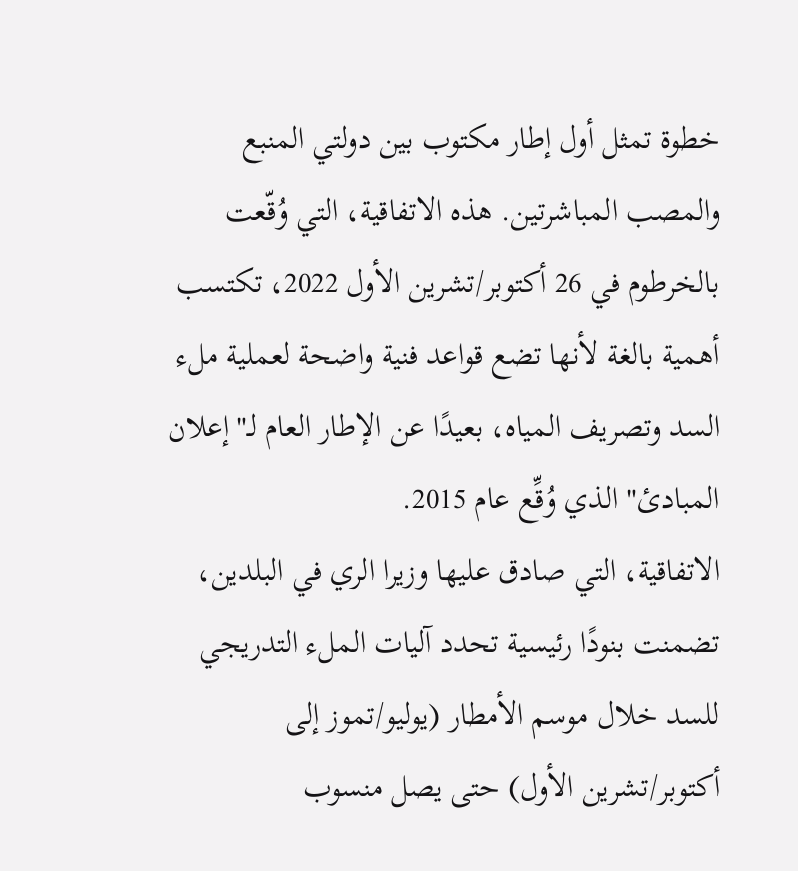خطوة تمثل أول إطار مكتوب بين دولتي المنبع والمصب المباشرتين. هذه الاتفاقية، التي وُقّعت بالخرطوم في 26 أكتوبر/تشرين الأول 2022، تكتسب أهمية بالغة لأنها تضع قواعد فنية واضحة لعملية ملء السد وتصريف المياه، بعيدًا عن الإطار العام لـ"إعلان المبادئ" الذي وُقِّع عام 2015.
الاتفاقية، التي صادق عليها وزيرا الري في البلدين، تضمنت بنودًا رئيسية تحدد آليات الملء التدريجي للسد خلال موسم الأمطار (يوليو/تموز إلى أكتوبر/تشرين الأول) حتى يصل منسوب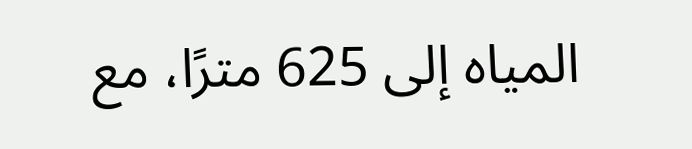المياه إلى 625 مترًا، مع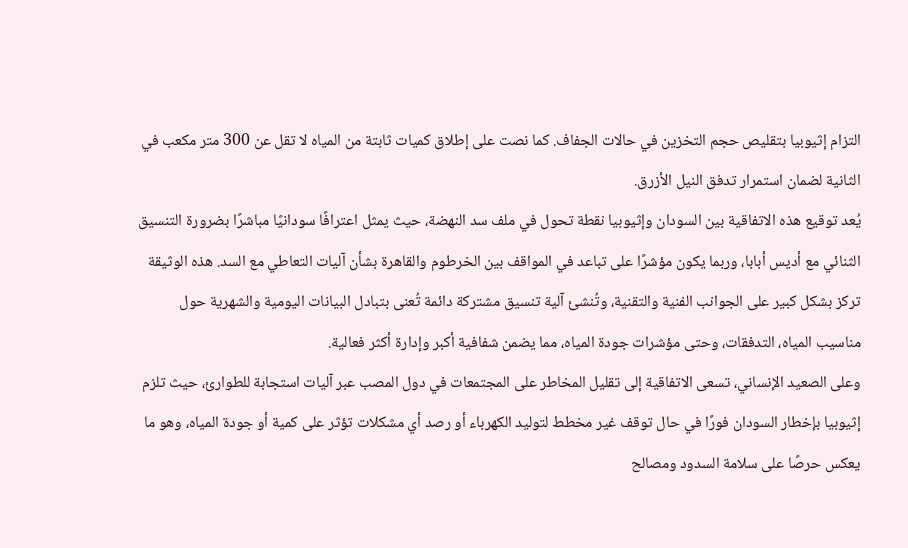التزام إثيوبيا بتقليص حجم التخزين في حالات الجفاف. كما نصت على إطلاق كميات ثابتة من المياه لا تقل عن 300 متر مكعب في الثانية لضمان استمرار تدفق النيل الأزرق.
يُعد توقيع هذه الاتفاقية بين السودان وإثيوبيا نقطة تحول في ملف سد النهضة، حيث يمثل اعترافًا سودانيًا مباشرًا بضرورة التنسيق الثنائي مع أديس أبابا، وربما يكون مؤشرًا على تباعد في المواقف بين الخرطوم والقاهرة بشأن آليات التعاطي مع السد. هذه الوثيقة تركز بشكل كبير على الجوانب الفنية والتقنية، وتُنشئ آلية تنسيق مشتركة دائمة تُعنى بتبادل البيانات اليومية والشهرية حول مناسيب المياه، التدفقات، وحتى مؤشرات جودة المياه، مما يضمن شفافية أكبر وإدارة أكثر فعالية.
وعلى الصعيد الإنساني، تسعى الاتفاقية إلى تقليل المخاطر على المجتمعات في دول المصب عبر آليات استجابة للطوارئ، حيث تلزم إثيوبيا بإخطار السودان فورًا في حال توقف غير مخطط لتوليد الكهرباء أو رصد أي مشكلات تؤثر على كمية أو جودة المياه، وهو ما يعكس حرصًا على سلامة السدود ومصالح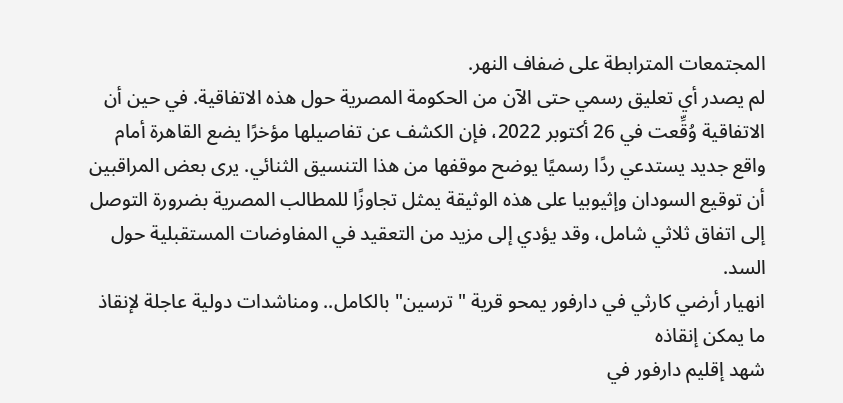المجتمعات المترابطة على ضفاف النهر.
لم يصدر أي تعليق رسمي حتى الآن من الحكومة المصرية حول هذه الاتفاقية. في حين أن الاتفاقية وُقِّعت في 26 أكتوبر 2022، فإن الكشف عن تفاصيلها مؤخرًا يضع القاهرة أمام واقع جديد يستدعي ردًا رسميًا يوضح موقفها من هذا التنسيق الثنائي. يرى بعض المراقبين أن توقيع السودان وإثيوبيا على هذه الوثيقة يمثل تجاوزًا للمطالب المصرية بضرورة التوصل إلى اتفاق ثلاثي شامل، وقد يؤدي إلى مزيد من التعقيد في المفاوضات المستقبلية حول السد.
انهيار أرضي كارثي في دارفور يمحو قرية "ترسين" بالكامل.. ومناشدات دولية عاجلة لإنقاذ ما يمكن إنقاذه
شهد إقليم دارفور في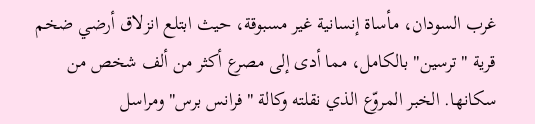غرب السودان، مأساة إنسانية غير مسبوقة، حيث ابتلع انزلاق أرضي ضخم قرية "ترسين" بالكامل، مما أدى إلى مصرع أكثر من ألف شخص من سكانها. الخبر المروّع الذي نقلته وكالة "فرانس برس" ومراسل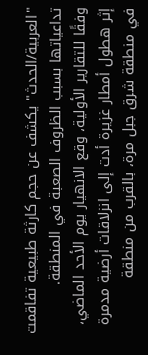"العربية/الحدث" يكشف عن حجم كارثة طبيعية تفاقمت تداعياتها بسبب الظروف الصعبة في المنطقة.
وفقًا للتقارير الأولية، وقع الانهيار يوم الأحد الماضي، إثر هطول أمطار غزيرة أدت إلى انزلاقات أرضية مدمرة في منطقة شرق جبل مرة، بالقرب من منطقة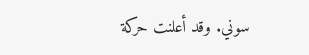سوني. وقد أعلنت حركة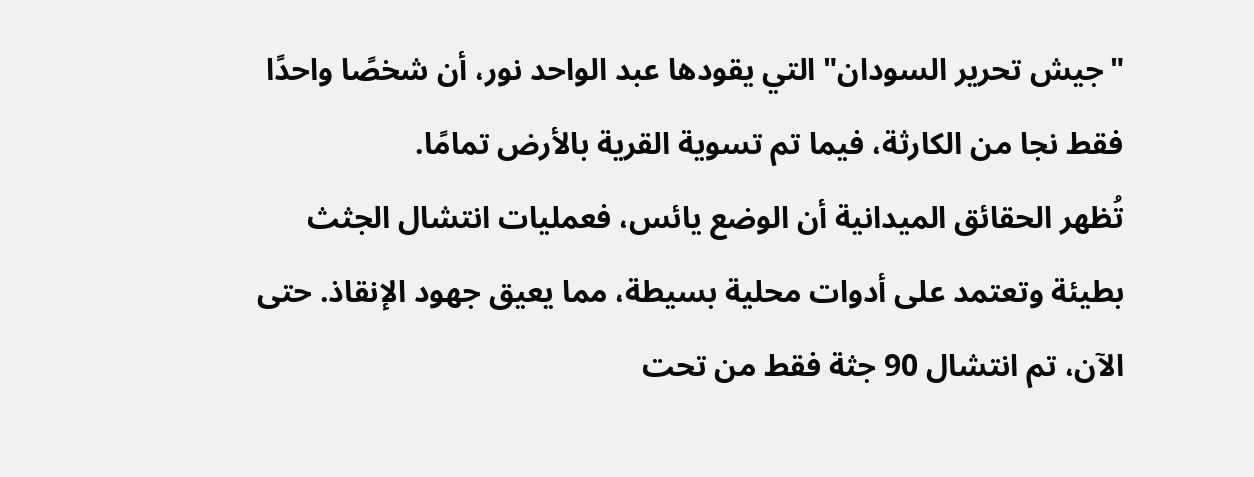"جيش تحرير السودان" التي يقودها عبد الواحد نور، أن شخصًا واحدًا فقط نجا من الكارثة، فيما تم تسوية القرية بالأرض تمامًا.
تُظهر الحقائق الميدانية أن الوضع يائس، فعمليات انتشال الجثث بطيئة وتعتمد على أدوات محلية بسيطة، مما يعيق جهود الإنقاذ. حتى الآن، تم انتشال 90 جثة فقط من تحت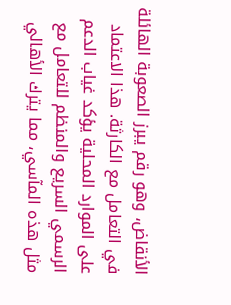الأنقاض، وهو رقم يبرز الصعوبة الهائلة في التعامل مع الكارثة. هذا الاعتماد على الموارد المحلية يؤكد غياب الدعم الرسمي السريع والمنظم للتعامل مع مثل هذه المآسي، مما يترك الأهالي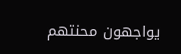يواجهون محنتهم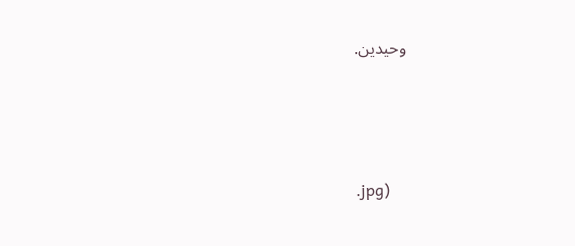وحيدين.





.jpg)